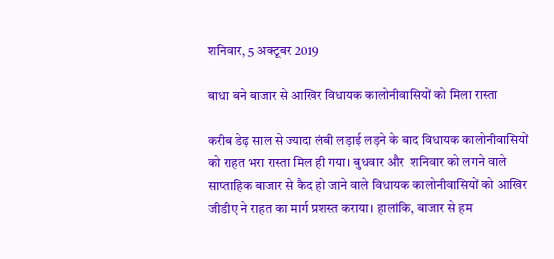शनिवार, 5 अक्टूबर 2019

बाधा बने बाजार से आखिर विधायक कालोनीवासियों को मिला रास्ता

करीब डेढ़ साल से ज्यादा लंबी लड़ाई लड़ने के बाद विधायक कालोनीवासियों को राहत भरा रास्ता मिल ही गया। बुधवार और  शनिवार को लगने वाले साप्ताहिक बाजार से कैद हो जाने वाले विधायक कालोनीवासियों को आखिर जीडीए ने राहत का मार्ग प्रशस्त कराया। हालांकि, बाजार से हम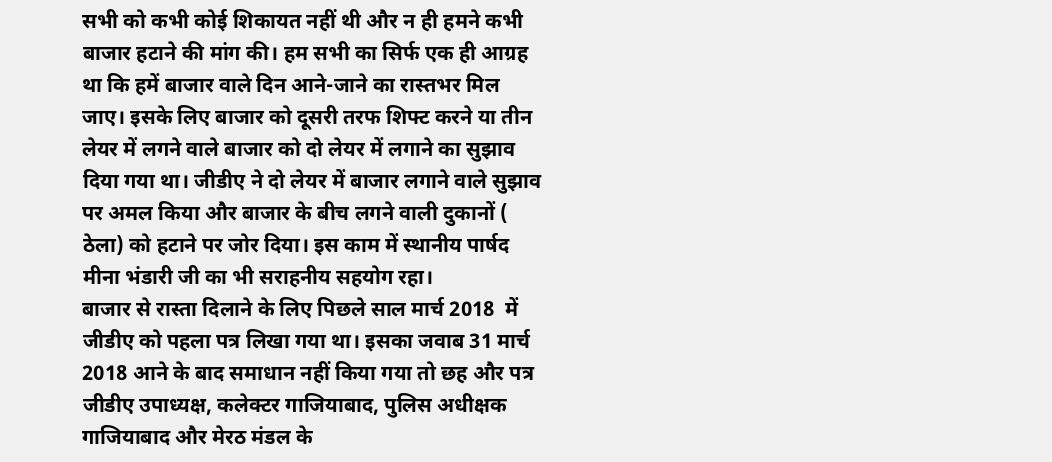सभी को कभी कोई शिकायत नहीं थी और न ही हमने कभी बाजार हटाने की मांग की। हम सभी का सिर्फ एक ही आग्रह था कि हमें बाजार वाले दिन आने-जाने का रास्तभर मिल जाए। इसके लिए बाजार को दूसरी तरफ शिफ्ट करने या तीन लेयर में लगने वाले बाजार को दो लेयर में लगाने का सुझाव दिया गया था। जीडीए ने दो लेयर में बाजार लगाने वाले सुझाव पर अमल किया और बाजार के बीच लगने वाली दुकानों ( ठेला) को हटाने पर जोर दिया। इस काम में स्थानीय पार्षद मीना भंडारी जी का भी सराहनीय सहयोग रहा।
बाजार से रास्ता दिलाने के लिए पिछले साल मार्च 2018  में जीडीए को पहला पत्र लिखा गया था। इसका जवाब 31 मार्च 2018 आने के बाद समाधान नहीं किया गया तो छह और पत्र जीडीए उपाध्यक्ष, कलेक्टर गाजियाबाद, पुलिस अधीक्षक गाजियाबाद और मेरठ मंडल के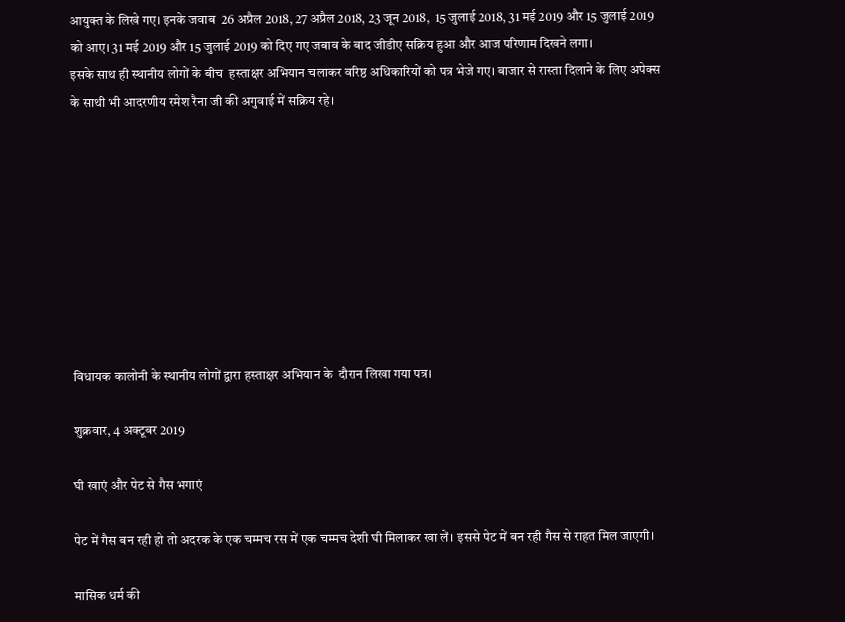आयुक्त के लिखे गए। इनके जवाब  26 अप्रैल 2018, 27 अप्रैल 2018, 23 जून 2018,  15 जुलाई 2018, 31 मई 2019 और 15 जुलाई 2019 को आए। 31 मई 2019 और 15 जुलाई 2019 को दिए गए जबाव के बाद जीडीए सक्रिय हुआ और आज परिणाम दिखने लगा।
इसके साथ ही स्थानीय लोगों के बीच  हस्ताक्षर अभियान चलाकर वरिष्ठ अधिकारियों को पत्र भेजे गए। बाजार से रास्ता दिलाने के लिए अपेक्स के साथी भी आदरणीय रमेश रैना जी की अगुवाई में सक्रिय रहे।









विधायक कालोनी के स्थानीय लोगों द्वारा हस्ताक्षर अभियान के  दौरान लिखा गया पत्र।

शुक्रवार, 4 अक्टूबर 2019

घी खाएं और पेट से गैस भगाएं

पेट में गैस बन रही हो तो अदरक के एक चम्मच रस में एक चम्मच देशी घी मिलाकर खा लें। इससे पेट में बन रही गैस से राहत मिल जाएगी।

मासिक धर्म की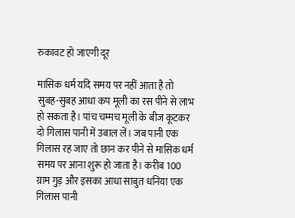रुकावट हो जाएगी दूर

मासिक धर्म यदि समय पर नहीं आता है तो सुबह-सुबह आधा कप मूली का रस पीने से लाभ हो सकता है। पांच चम्मच मूली के बीज कूटकर दो गिलास पानी में उबाल लें। जब पानी एक गिलास रह जाए तो छान कर पीने से मासिक धर्म समय पर आना शुरू हो जाता है। करीब 100 ग्राम गुड़ और इसका आधा साबुत धनिया एक गिलास पानी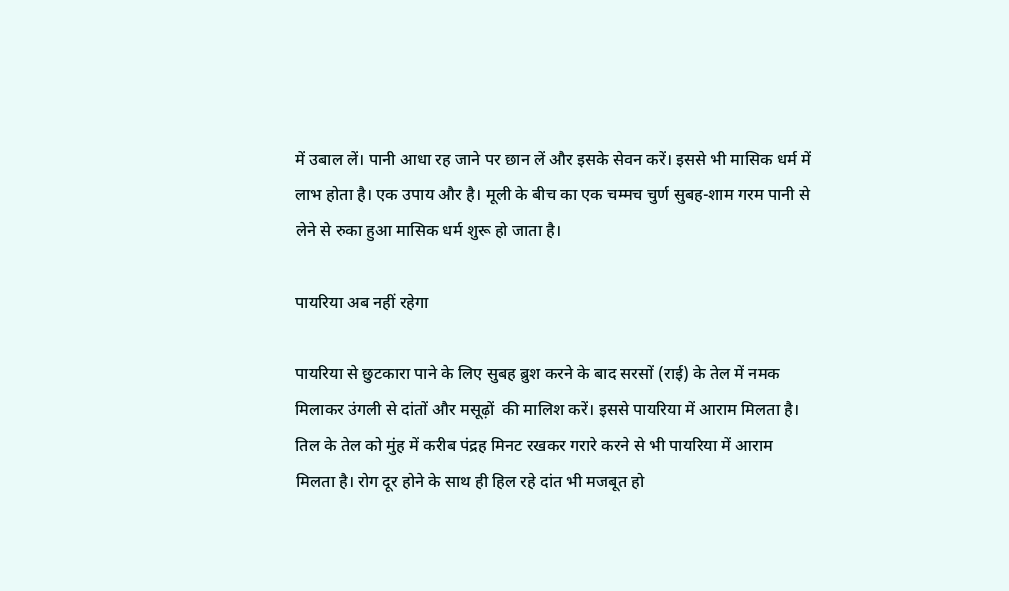में उबाल लें। पानी आधा रह जाने पर छान लें और इसके सेवन करें। इससे भी मासिक धर्म में लाभ होता है। एक उपाय और है। मूली के बीच का एक चम्मच चुर्ण सुबह-शाम गरम पानी से लेने से रुका हुआ मासिक धर्म शुरू हो जाता है।

पायरिया अब नहीं रहेगा

पायरिया से छुटकारा पाने के लिए सुबह ब्रुश करने के बाद सरसों (राई) के तेल में नमक मिलाकर उंगली से दांतों और मसूढ़ों  की मालिश करें। इससे पायरिया में आराम मिलता है। तिल के तेल को मुंह में करीब पंद्रह मिनट रखकर गरारे करने से भी पायरिया में आराम  मिलता है। रोग दूर होने के साथ ही हिल रहे दांत भी मजबूत हो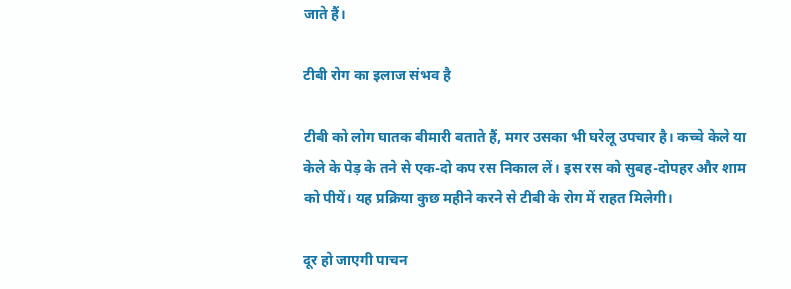जाते हैं।

टीबी रोग का इलाज संभव है

टीबी को लोग घातक बीमारी बताते हैं, मगर उसका भी घरेलू उपचार है। कच्चे केले या केले के पेड़ के तने से एक-दो कप रस निकाल लें। इस रस को सुबह-दोपहर और शाम को पीयें। यह प्रक्रिया कुछ महीने करने से टीबी के रोग में राहत मिलेगी।

दूर हो जाएगी पाचन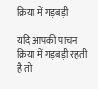क्रिया में गड़बड़ी

यदि आपकी पाचन क्रिया में गड़बड़ी रहती है तो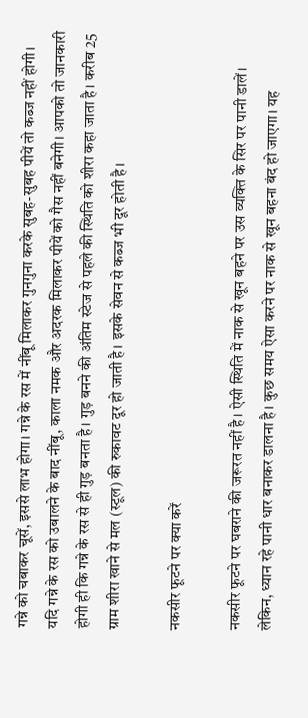गन्ने को चबाकर चूसें, इससे लाभ होगा। गन्ने के रस में नींबू मिलाकर गुनगुना करके सुबह-सुबह पीयें तो कब्ज नहीं होगी। यदि गन्ने के रस को उबालने के बाद नींबू, काला नमक और अदरक मिलाकर पीयें को गैस नहीं बनेगी। आपको तो जानकारी होगी ही कि गन्ने के रस से ही गुड़ बनता है। गुड़ बनने की अंतिम स्टेज से पहले की स्थिति को शीरा कहा जाता है। करीब 25 ग्राम शीरा खाने से मल (स्टूल) की रुकावट दूर हो जाती है। इसके सेवन से कब्ज भी दूर होती है।

नकसीर फूटने पर क्या करें

नकसीर फूटने पर घबराने की जरूरत नहीं है। ऐसी स्थिति में नाक से खून बहने पर उस व्यक्ति के सिर पर पानी डालें। लेकिन, ध्यान रहे पानी धार बनाकर डालना है। कुछ समय ऐसा करने पर नाक से खून बहना बंद हो जाएगा। यह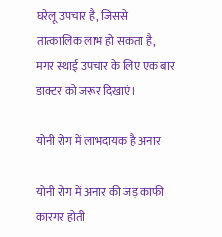घरेलू उपचार है, जिससे तात्कालिक लाभ हो सकता है, मगर स्थाई उपचार के लिए एक बार डाक्टर को जरूर दिखाएं।

योनी रोग में लाभदायक है अनार

योनी रोग में अनार की जड़ काफी कारगर होती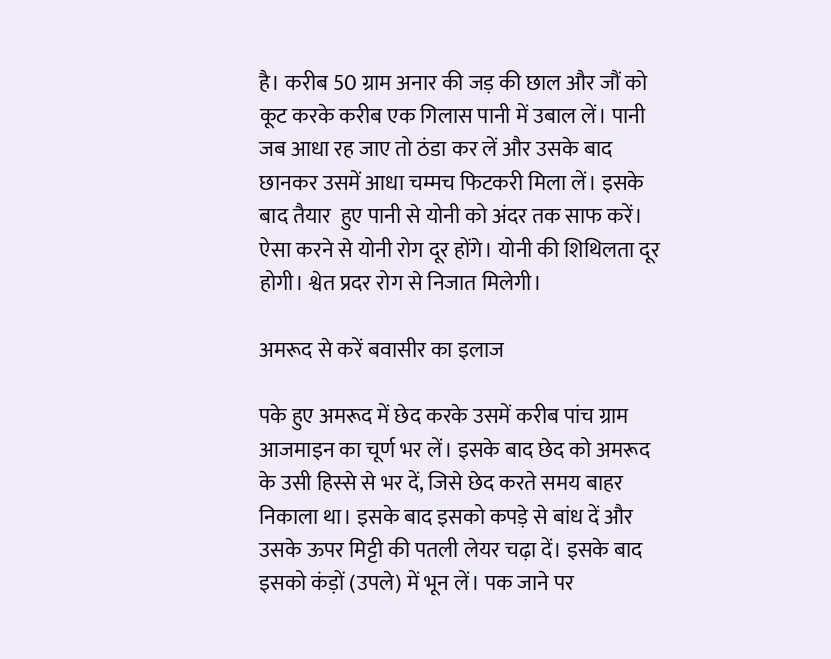है। करीब 50 ग्राम अनार की जड़ की छाल और जौं को कूट करके करीब एक गिलास पानी में उबाल लें। पानी जब आधा रह जाए तो ठंडा कर लें और उसके बाद छानकर उसमें आधा चम्मच फिटकरी मिला लें। इसके बाद तैयार  हुए पानी से योनी को अंदर तक साफ करें। ऐसा करने से योनी रोग दूर होंगे। योनी की शिथिलता दूर होगी। श्वेत प्रदर रोग से निजात मिलेगी।

अमरूद से करें बवासीर का इलाज

पके हुए अमरूद में छेद करके उसमें करीब पांच ग्राम आजमाइन का चूर्ण भर लें। इसके बाद छेद को अमरूद के उसी हिस्से से भर दें, जिसे छेद करते समय बाहर निकाला था। इसके बाद इसको कपड़े से बांध दें और उसके ऊपर मिट्टी की पतली लेयर चढ़ा दें। इसके बाद इसको कंड़ों (उपले) में भून लें। पक जाने पर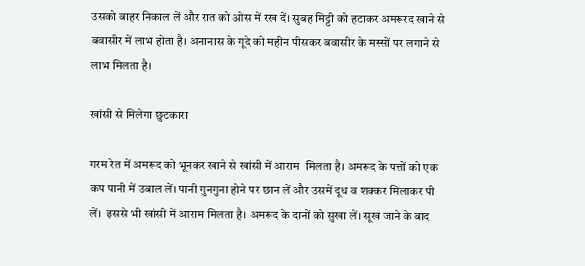उसको बाहर निकाल लें और रात को ओस में रख दें। सुबह मिट्टी को हटाकर अमरूरद खाने से बवासीर में लाभ होता है। अनानास के गूदे को महीन पीसकर बवासीर के मस्सों पर लगाने से लाभ मिलता है।

खांसी से मिलेगा छुटकारा

गरम रेत में अमरूद को भूनकर खाने से खांसी में आराम  मिलता है। अमरूद के पत्तों को एक कप पानी में उबाल लें। पानी गुनगुना होने पर छान लें और उसमें दूध व शक्कर मिलाकर पी लें।  इससे भी खांसी में आराम मिलता है। अमरूद के दानों को सुखा लें। सूख जाने के बाद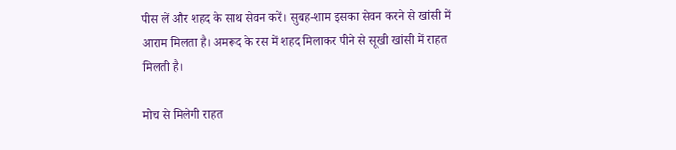पीस लें और शहद के साथ सेवन करें। सुबह-शाम इसका सेवन करने से खांसी में आराम मिलता है। अमरूद के रस में शहद मिलाकर पीने से सूखी खांसी में राहत मिलती है।

मोच से मिलेगी राहत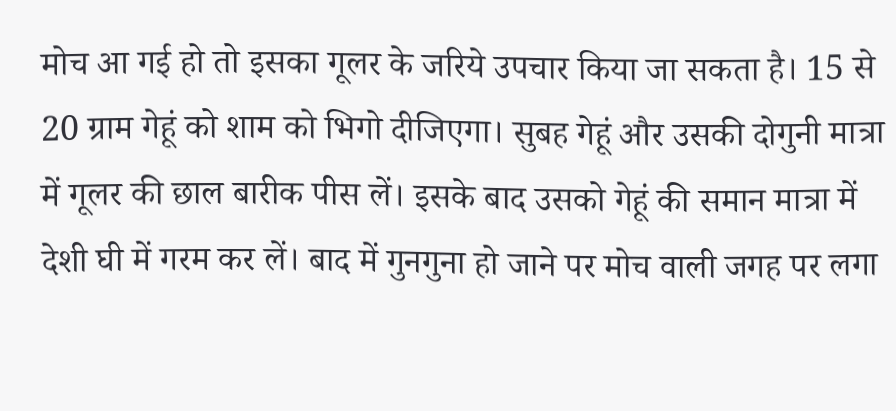मोच आ गई हो तो इसका गूलर के जरिये उपचार किया जा सकता है। 15 से 20 ग्राम गेहूं को शाम को भिगो दीजिएगा। सुबह गेहूं और उसकी दोगुनी मात्रा में गूलर की छाल बारीक पीस लें। इसके बाद उसको गेहूं की समान मात्रा में देशी घी में गरम कर लें। बाद में गुनगुना हो जाने पर मोच वाली जगह पर लगा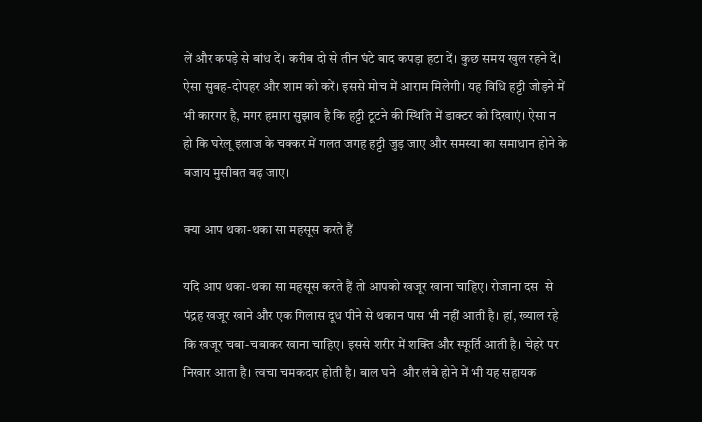लें और कपड़े से बांध दें। करीब दो से तीन घंटे बाद कपड़ा हटा दें। कुछ समय खुल रहने दें। ऐसा सुबह-दोपहर और शाम को करें। इससे मोच में आराम मिलेगी। यह विधि हट्टी जोड़ने में भी कारगर है, मगर हमारा सुझाव है कि हट्टी टूटने की स्थिति में डाक्टर को दिखाएं। ऐसा न हो कि घरेलू इलाज के चक्कर में गलत जगह हट्टी जुड़ जाए और समस्या का समाधान होने के बजाय मुसीबत बढ़ जाए।

क्या आप थका-थका सा महसूस करते हैं

यदि आप थका-थका सा महसूस करते हैं तो आपको खजूर खाना चाहिए। रोजाना दस  से पंद्रह खजूर खाने और एक गिलास दूध पीने से थकान पास भी नहीं आती है। हां, ख्याल रहे कि खजूर चबा-चबाकर खाना चाहिए। इससे शरीर में शक्ति और स्फूर्ति आती है। चेहरे पर निखार आता है। त्वचा चमकदार होती है। बाल घने  और लंबे होने में भी यह सहायक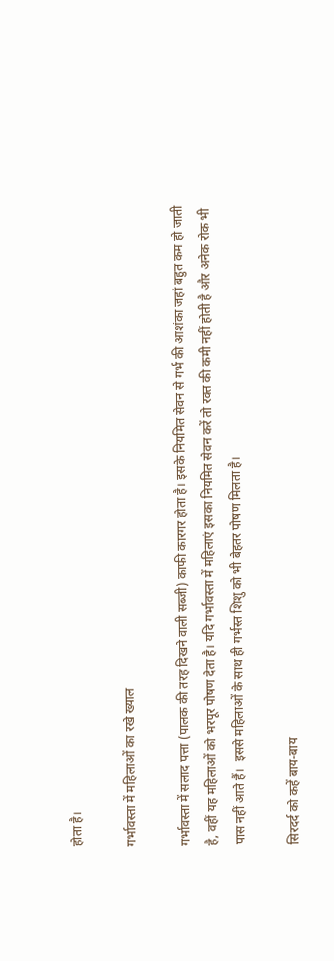होता है।

गर्भावस्ता में महिलाओं का रखे ख्याल

गर्भावस्ता में सलाद पत्ता (पालक की तरह दिखने वाली सब्जी) काफी कारगर होता है। इसके नियमित सेवन से गर्भ की आशंका जहां बहुत कम हो जाती है, वहीं यह महिलाओं को भरपूर पोषण देता है। यदि गर्भावस्ता में महिलाएं इसका नियमित सेवन करें तो रक्त की कमी नहीं होती है और अनेक रोक भी पास नहीं आते हैं।  इससे महिलाओं के साथ ही गर्भस्त शिशु को भी बेहतर पोषण मिलता है।

सिरदर्द को कहें बाय-बाय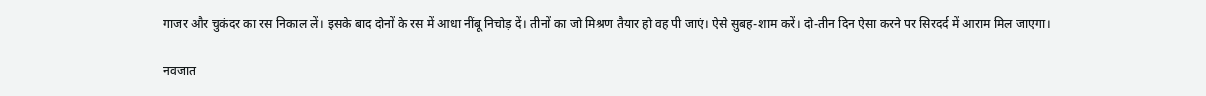गाजर और चुकंदर का रस निकाल लें। इसके बाद दोनों के रस में आधा नींबू निचोड़ दें। तीनों का जो मिश्रण तैयार हो वह पी जाएं। ऐसे सुबह-शाम करें। दो-तीन दिन ऐसा करने पर सिरदर्द में आराम मिल जाएगा।

नवजात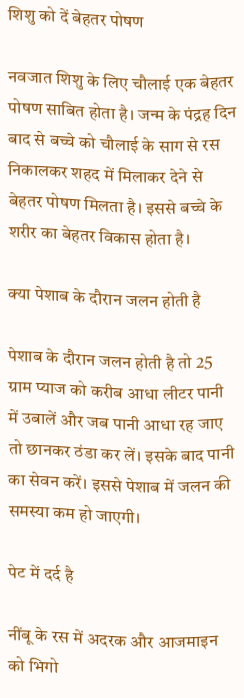शिशु को दें बेहतर पोषण

नवजात शिशु के लिए चौलाई एक बेहतर पोषण साबित होता है। जन्म के पंद्रह दिन बाद से बच्चे को चौलाई के साग से रस निकालकर शहद में मिलाकर देने से बेहतर पोषण मिलता है। इससे बच्चे के शरीर का बेहतर विकास होता है।

क्या पेशाब के दौरान जलन होती है

पेशाब के दौरान जलन होती है तो 25 ग्राम प्याज को करीब आधा लीटर पानी में उबालें और जब पानी आधा रह जाए तो छानकर ठंडा कर लें। इसके बाद पानी का सेवन करें। इससे पेशाब में जलन की समस्या कम हो जाएगी।

पेट में दर्द है

नींबू के रस में अदरक और आजमाइन को भिगो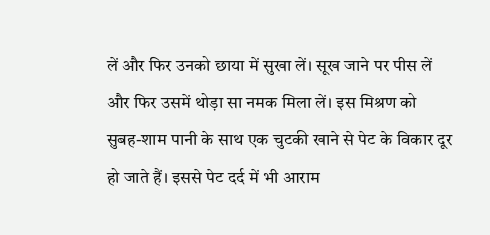लें और फिर उनको छाया में सुखा लें। सूख जाने पर पीस लें और फिर उसमें थोड़ा सा नमक मिला लें। इस मिश्रण को सुबह-शाम पानी के साथ एक चुटकी खाने से पेट के विकार दूर हो जाते हैं। इससे पेट दर्द में भी आराम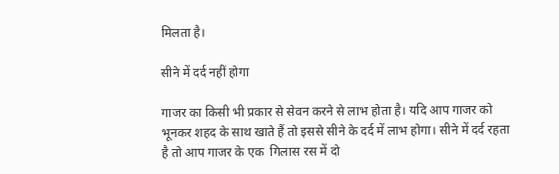मिलता है।

सीने में दर्द नहीं होगा

गाजर का किसी भी प्रकार से सेवन करने से लाभ होता है। यदि आप गाजर को भूनकर शहद के साथ खाते हैं तो इससे सीने के दर्द में लाभ होगा। सीने में दर्द रहता है तो आप गाजर के एक  गिलास रस में दो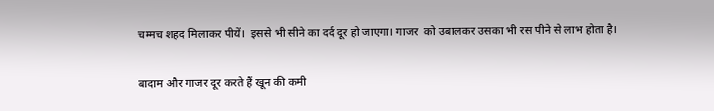चम्मच शहद मिलाकर पीयें।  इससे भी सीने का दर्द दूर हो जाएगा। गाजर  को उबालकर उसका भी रस पीने से लाभ होता है।

बादाम और गाजर दूर करते हैं खून की कमी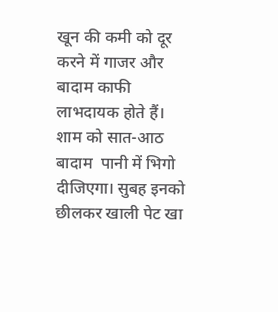खून की कमी को दूर करने में गाजर और बादाम काफी लाभदायक होते हैं। शाम को सात-आठ बादाम  पानी में भिगो दीजिएगा। सुबह इनको छीलकर खाली पेट खा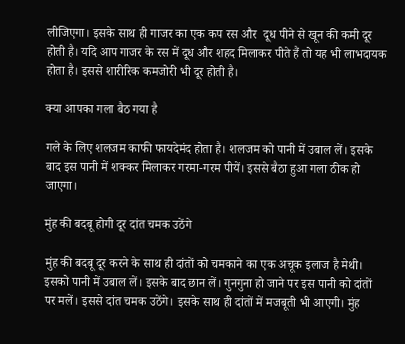लीजिएगा। इसके साथ ही गाजर का एक कप रस और  दूध पीने से खून की कमी दूर होती है। यदि आप गाजर के रस में दूध और शहद मिलाकर पीते हैं तो यह भी लाभदायक होता है। इससे शारीरिक कमजोरी भी दूर होती है।

क्या आपका गला बैठ गया है

गले के लिए शलजम काफी फायदेमंद होता है। शलजम को पानी में उबाल लें। इसके बाद इस पानी में शक्कर मिलाकर गरमा-गरम पीयें। इससे बैठा हुआ गला ठीक हो जाएगा।

मुंह की बदबू होगी दूर दांत चमक उठेंगे

मुंह की बदबू दूर करने के साथ ही दांतों को चमकाने का एक अचूक इलाज है मेथी। इसको पानी में उबाल लें। इसके बाद छान लें। गुनगुना हो जाने पर इस पानी को दांतों पर मलें। इससे दांत चमक उठेंगे। इसके साथ ही दांतों में मजबूती भी आएगी। मुंह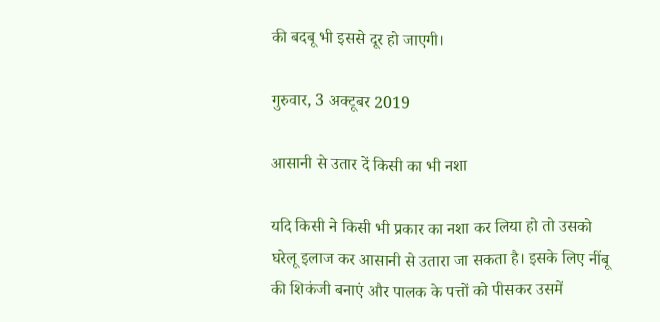की बदबू भी इससे दूर हो जाएगी।

गुरुवार, 3 अक्टूबर 2019

आसानी से उतार दें किसी का भी नशा

यदि किसी ने किसी भी प्रकार का नशा कर लिया हो तो उसको घरेलू इलाज कर आसानी से उतारा जा सकता है। इसके लिए नींबू की शिकंजी बनाएं और पालक के पत्तों को पीसकर उसमें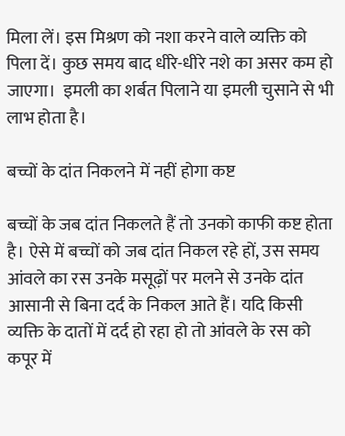मिला लें। इस मिश्रण को नशा करने वाले व्यक्ति को पिला दें। कुछ समय बाद धीरे-धीरे नशे का असर कम हो जाएगा।  इमली का शर्बत पिलाने या इमली चुसाने से भी लाभ होता है।

बच्चों के दांत निकलने में नहीं होगा कष्ट

बच्चों के जब दांत निकलते हैं तो उनको काफी कष्ट होता है। ऐसे में बच्चों को जब दांत निकल रहे हों, उस समय आंवले का रस उनके मसूढ़ों पर मलने से उनके दांत आसानी से बिना दर्द के निकल आते हैं। यदि किसी व्यक्ति के दातों में दर्द हो रहा हो तो आंवले के रस को कपूर में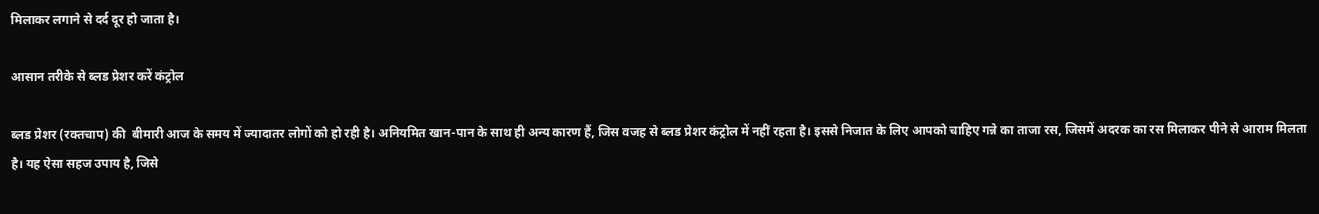मिलाकर लगाने से दर्द दूर हो जाता है।

आसान तरीके से ब्लड प्रेशर करें कंट्रोल

ब्लड प्रेशर (रक्तचाप) की  बीमारी आज के समय में ज्यादातर लोगों को हो रही है। अनियमित खान-पान के साथ ही अन्य कारण हैं, जिस वजह से ब्लड प्रेशर कंट्रोल में नहीं रहता है। इससे निजात के लिए आपको चाहिए गन्ने का ताजा रस, जिसमें अदरक का रस मिलाकर पीने से आराम मिलता है। यह ऐसा सहज उपाय है, जिसे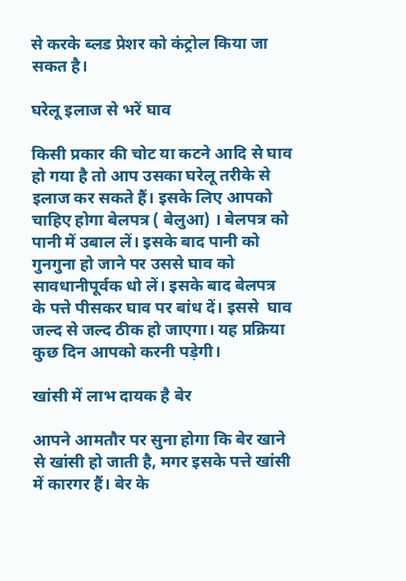से करके ब्लड प्रेशर को कंट्रोल किया जा सकत है।

घरेलू इलाज से भरें घाव

किसी प्रकार की चोट या कटने आदि से घाव हो गया है तो आप उसका घरेलू तरीके से इलाज कर सकते हैं। इसके लिए आपको चाहिए होगा बेलपत्र ( बेलुआ) । बेलपत्र को पानी में उबाल लें। इसके बाद पानी को गुनगुना हो जाने पर उससे घाव को सावधानीपूर्वक धो लें। इसके बाद बेलपत्र के पत्ते पीसकर घाव पर बांध दें। इससे  घाव जल्द से जल्द ठीक हो जाएगा। यह प्रक्रिया कुछ दिन आपको करनी पड़ेगी।

खांसी में लाभ दायक है बेर

आपने आमतौर पर सुना होगा कि बेर खाने से खांसी हो जाती है, मगर इसके पत्ते खांसी में कारगर हैं। बेर के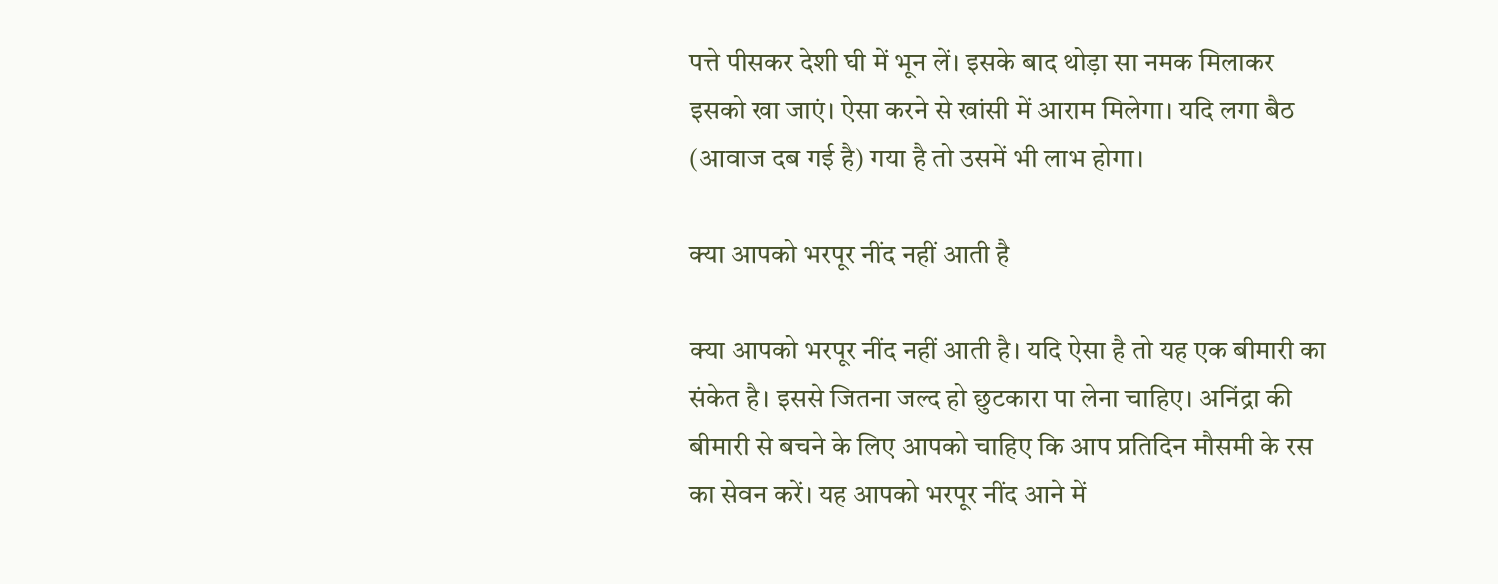पत्ते पीसकर देशी घी में भून लें। इसके बाद थोड़ा सा नमक मिलाकर इसको खा जाएं। ऐसा करने से खांसी में आराम मिलेगा। यदि लगा बैठ (आवाज दब गई है) गया है तो उसमें भी लाभ होगा।

क्या आपको भरपूर नींद नहीं आती है

क्या आपको भरपूर नींद नहीं आती है। यदि ऐसा है तो यह एक बीमारी का संकेत है। इससे जितना जल्द हो छुटकारा पा लेना चाहिए। अनिंद्रा की बीमारी से बचने के लिए आपको चाहिए कि आप प्रतिदिन मौसमी के रस का सेवन करें। यह आपको भरपूर नींद आने में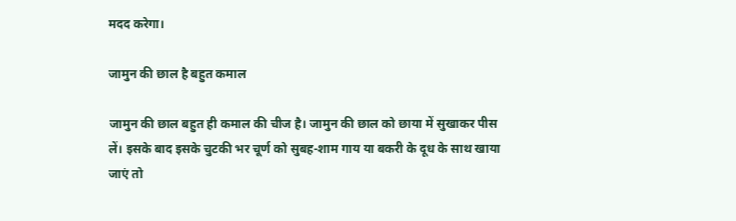मदद करेगा।

जामुन की छाल है बहुत कमाल

जामुन की छाल बहुत ही कमाल की चीज है। जामुन की छाल को छाया में सुखाकर पीस लें। इसके बाद इसके चुटकी भर चूर्ण को सुबह-शाम गाय या बकरी के दूध के साथ खाया जाएं तो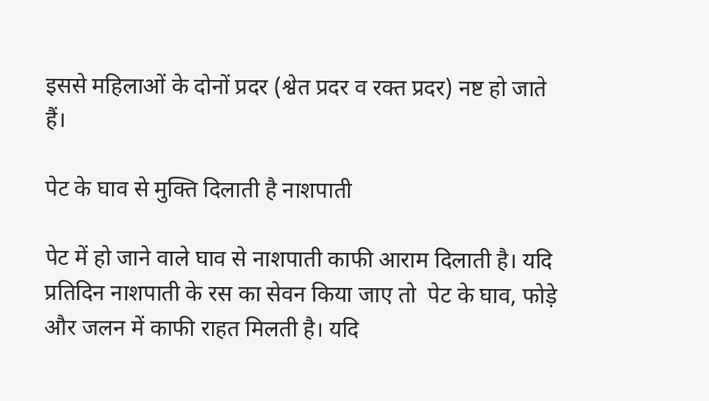इससे महिलाओं के दोनों प्रदर (श्वेत प्रदर व रक्त प्रदर) नष्ट हो जाते हैं।

पेट के घाव से मुक्ति दिलाती है नाशपाती

पेट में हो जाने वाले घाव से नाशपाती काफी आराम दिलाती है। यदि प्रतिदिन नाशपाती के रस का सेवन किया जाए तो  पेट के घाव, फोड़े और जलन में काफी राहत मिलती है। यदि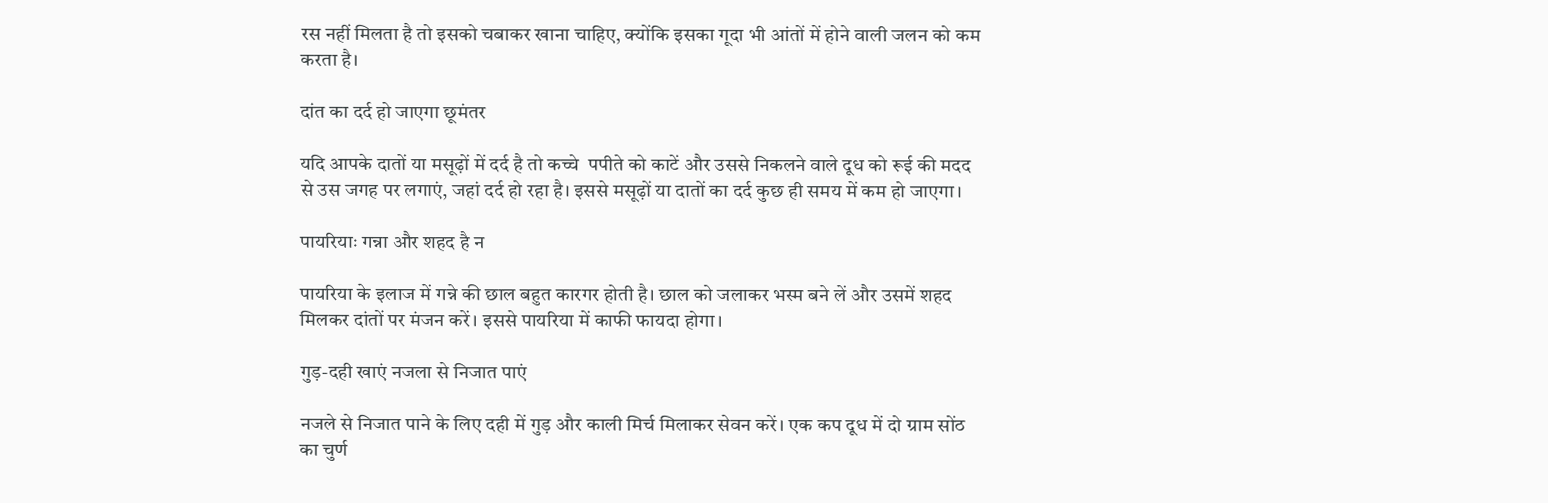रस नहीं मिलता है तो इसको चबाकर खाना चाहिए, क्योंकि इसका गूदा भी आंतों में होने वाली जलन को कम करता है।

दांत का दर्द हो जाएगा छूमंतर

यदि आपके दातों या मसूढ़ों में दर्द है तो कच्चे  पपीते को काटें और उससे निकलने वाले दूध को रूई की मदद से उस जगह पर लगाएं, जहां दर्द हो रहा है। इससे मसूढ़ों या दातों का दर्द कुछ ही समय में कम हो जाएगा।

पायरियाः गन्ना और शहद है न

पायरिया के इलाज में गन्ने की छाल बहुत कारगर होती है। छाल को जलाकर भस्म बने लें और उसमें शहद मिलकर दांतों पर मंजन करें। इससे पायरिया में काफी फायदा होगा।

गुड़-दही खाएं नजला से निजात पाएं

नजले से निजात पाने के लिए दही में गुड़ और काली मिर्च मिलाकर सेवन करें। एक कप दूध में दो ग्राम सोंठ का चुर्ण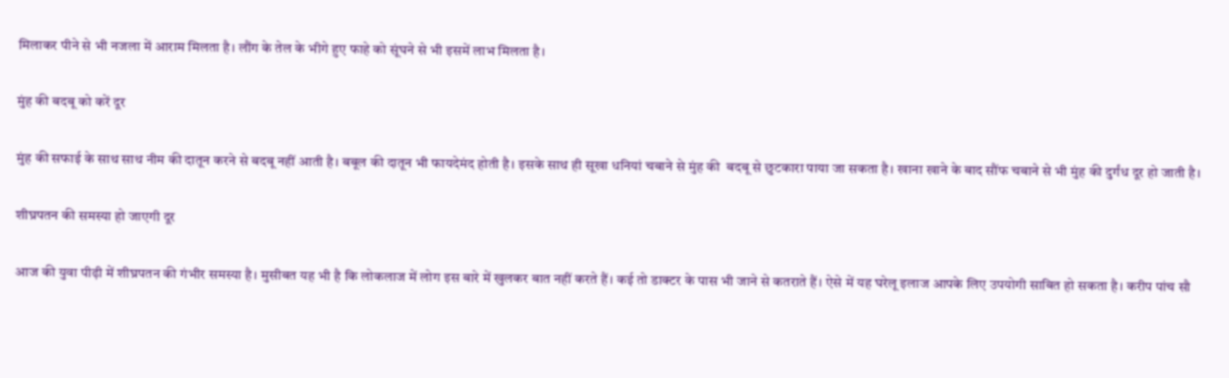मिलाकर पीने से भी नजला में आराम मिलता है। लौंग के तेल के भीगे हुए फाहे को सूंघने से भी इसमें लाभ मिलता है।

मुंह की बदबू को करें दूर

मुंह की सफाई के साथ साथ नीम की दातून करने से बदबू नहीं आती है। बबूल की दातून भी फायदेमंद होती है। इसके साथ ही सूखा धनियां चबाने से मुंह की  बदबू से छुटकारा पाया जा सकता है। खाना खाने के बाद सौंफ चबाने से भी मुंह की दुर्गंध दूर हो जाती है।

शीघ्रपतन की समस्या हो जाएगी दूर

आज की युवा पीढ़ी में शीघ्रपतन की गंभीर समस्या है। मुसीबत यह भी है कि लोकलाज में लोग इस बारे में खुलकर बात नहीं करते हैं। कई तो डाक्टर के पास भी जाने से कतराते हैं। ऐसे में यह घरेलू इलाज आपके लिए उपयोगी साबित हो सकता है। करीप पांच सौ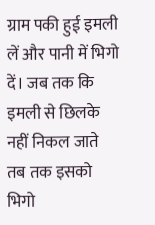ग्राम पकी हुई इमली लें और पानी में भिगो दें। जब तक कि इमली से छिलके नहीं निकल जाते तब तक इसको भिगो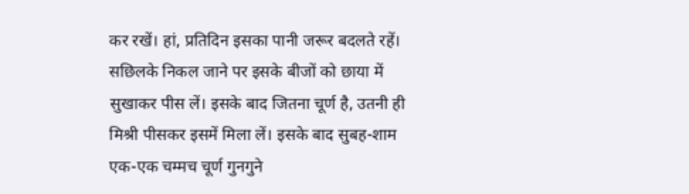कर रखें। हां, प्रतिदिन इसका पानी जरूर बदलते रहें। सछिलके निकल जाने पर इसके बीजों को छाया में सुखाकर पीस लें। इसके बाद जितना चूर्ण है, उतनी ही मिश्री पीसकर इसमें मिला लें। इसके बाद सुबह-शाम एक-एक चम्मच चूर्ण गुनगुने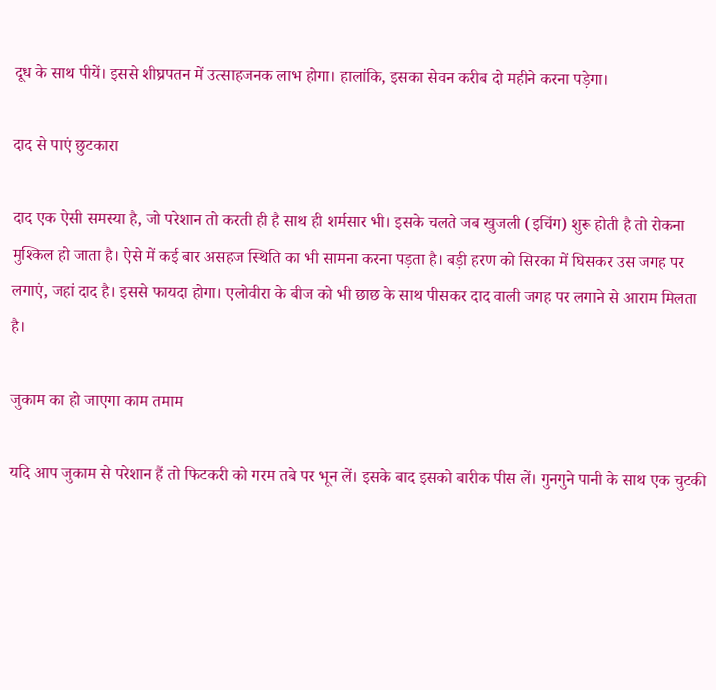दूध के साथ पीयें। इससे शीघ्रपतन में उत्साहजनक लाभ होगा। हालांकि, इसका सेवन करीब दो महीने करना पड़ेगा।

दाद से पाएं छुटकारा

दाद एक ऐसी समस्या है, जो परेशान तो करती ही है साथ ही शर्मसार भी। इसके चलते जब खुजली (इचिंग) शुरू होती है तो रोकना मुश्किल हो जाता है। ऐसे में कई बार असहज स्थिति का भी सामना करना पड़ता है। बड़ी हरण को सिरका में घिसकर उस जगह पर लगाएं, जहां दाद है। इससे फायदा होगा। एलोवीरा के बीज को भी छाछ के साथ पीसकर दाद वाली जगह पर लगाने से आराम मिलता है।

जुकाम का हो जाएगा काम तमाम

यदि आप जुकाम से परेशान हैं तो फिटकरी को गरम तबे पर भून लें। इसके बाद इसको बारीक पीस लें। गुनगुने पानी के साथ एक चुटकी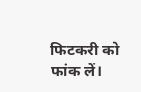फिटकरी को फांक लें।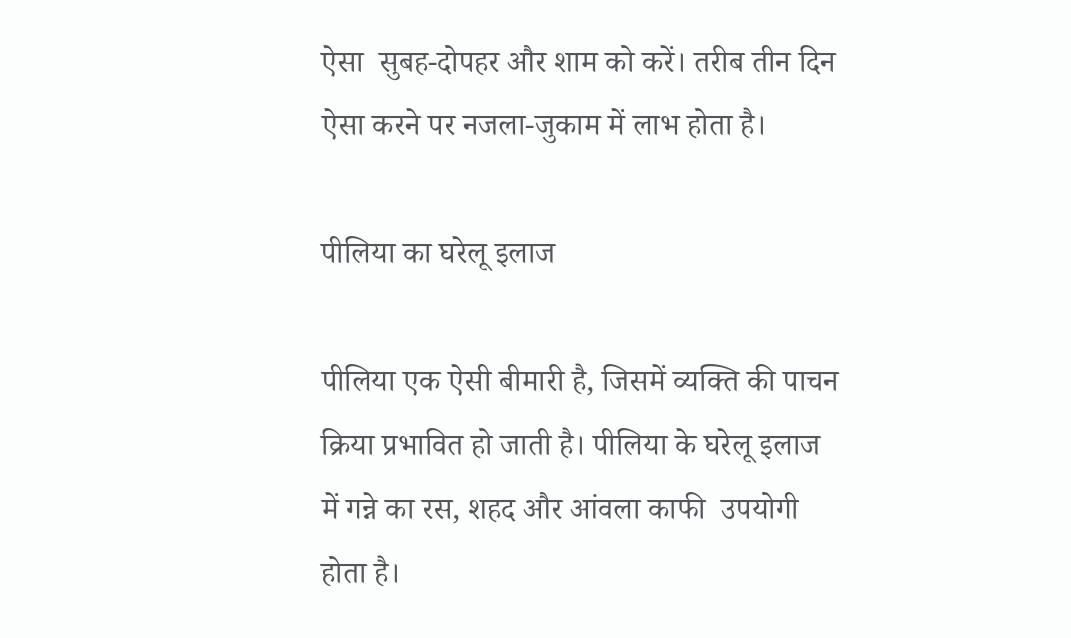ऐसा  सुबह-दोपहर और शाम को करें। तरीब तीन दिन ऐसा करने पर नजला-जुकाम में लाभ होता है।

पीलिया का घरेलू इलाज

पीलिया एक ऐसी बीमारी है, जिसमें व्यक्ति की पाचन क्रिया प्रभावित हो जाती है। पीलिया के घरेलू इलाज में गन्ने का रस, शहद और आंवला काफी  उपयोगी होता है।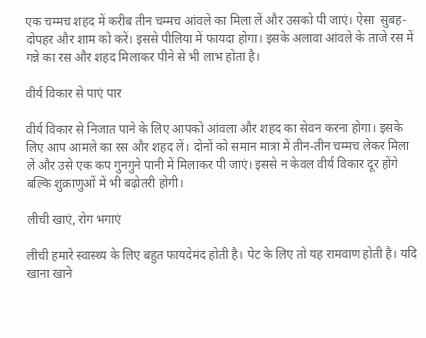एक चम्मच शहद में करीब तीन चम्मच आंवले का मिला लें और उसको पी जाएं। ऐसा  सुबह-दोपहर और शाम को करें। इससे पीलिया में फायदा होगा। इसके अलावा आंवले के ताजे रस में गन्ने का रस और शहद मिलाकर पीने से भी लाभ होता है।

वीर्य विकार से पाएं पार

वीर्य विकार से निजात पाने के लिए आपको आंवला और शहद का सेवन करना होगा। इसके लिए आप आमले का रस और शहद लें। दोनों को समान मात्रा में तीन-तीन चम्मच लेकर मिला लें और उसे एक कप गुनगुने पानी में मिलाकर पी जाएं। इससे न केवल वीर्य विकार दूर होंगे बल्कि शुक्राणुओं में भी बढ़ोतरी होगी।

लीची खाएं, रोग भगाएं

लीची हमारे स्वास्थ्य के लिए बहुत फायदेमंद होती है। पेट के लिए तो यह रामवाण होती है। यदि खाना खाने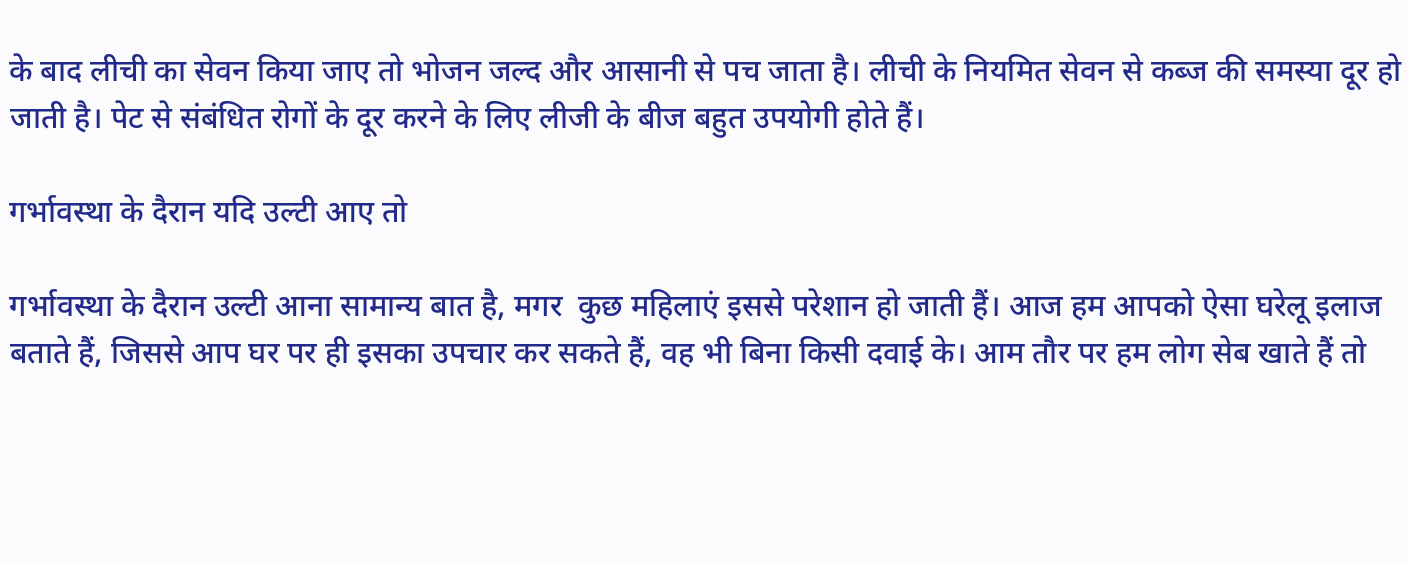के बाद लीची का सेवन किया जाए तो भोजन जल्द और आसानी से पच जाता है। लीची के नियमित सेवन से कब्ज की समस्या दूर हो जाती है। पेट से संबंधित रोगों के दूर करने के लिए लीजी के बीज बहुत उपयोगी होते हैं।

गर्भावस्था के दैरान यदि उल्टी आए तो

गर्भावस्था के दैरान उल्टी आना सामान्य बात है, मगर  कुछ महिलाएं इससे परेशान हो जाती हैं। आज हम आपको ऐसा घरेलू इलाज बताते हैं, जिससे आप घर पर ही इसका उपचार कर सकते हैं, वह भी बिना किसी दवाई के। आम तौर पर हम लोग सेब खाते हैं तो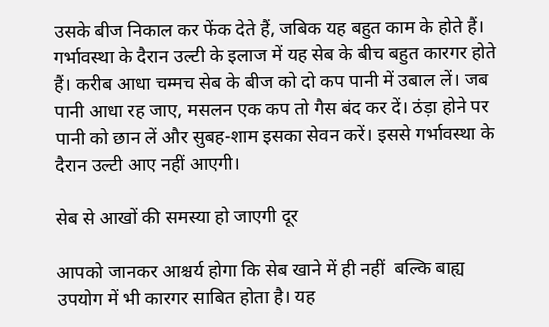उसके बीज निकाल कर फेंक देते हैं, जबिक यह बहुत काम के होते हैं। गर्भावस्था के दैरान उल्टी के इलाज में यह सेब के बीच बहुत कारगर होते हैं। करीब आधा चम्मच सेब के बीज को दो कप पानी में उबाल लें। जब पानी आधा रह जाए, मसलन एक कप तो गैस बंद कर दें। ठंड़ा होने पर पानी को छान लें और सुबह-शाम इसका सेवन करें। इससे गर्भावस्था के दैरान उल्टी आए नहीं आएगी।

सेब से आखों की समस्या हो जाएगी दूर

आपको जानकर आश्चर्य होगा कि सेब खाने में ही नहीं  बल्कि बाह्य उपयोग में भी कारगर साबित होता है। यह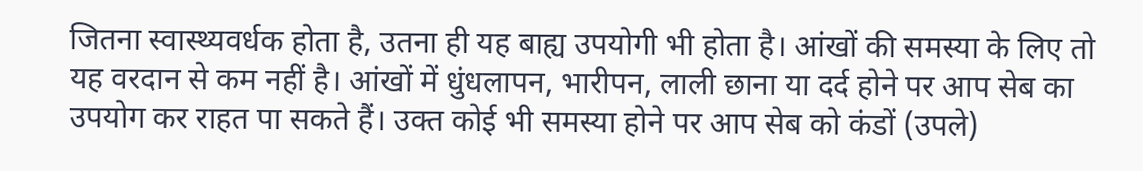जितना स्वास्थ्यवर्धक होता है, उतना ही यह बाह्य उपयोगी भी होता है। आंखों की समस्या के लिए तो यह वरदान से कम नहीं है। आंखों में धुंधलापन, भारीपन, लाली छाना या दर्द होने पर आप सेब का उपयोग कर राहत पा सकते हैं। उक्त कोई भी समस्या होने पर आप सेब को कंडों (उपले)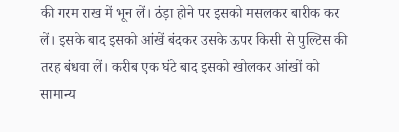की गरम राख में भून लें। ठंड़ा होने पर इसको मसलकर बारीक कर लें। इसके बाद इसको आंखें बंदकर उसके ऊपर किसी से पुल्टिस की तरह बंधवा लें। करीब एक घंटे बाद इसको खोलकर आंखों को सामान्य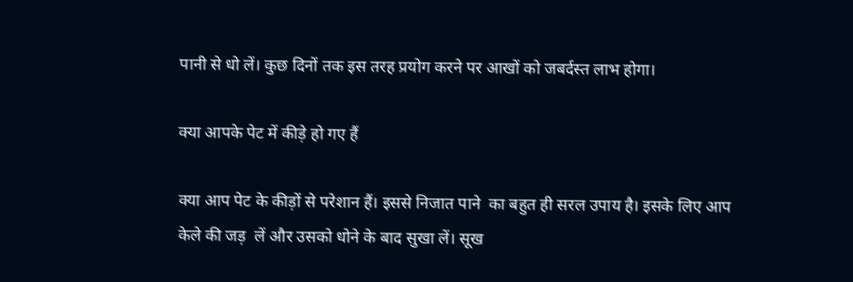पानी से धो लें। कुछ दिनों तक इस तरह प्रयोग करने पर आखों को जबर्दस्त लाभ होगा।

क्या आपके पेट में कीड़े हो गए हैं

क्या आप पेट के कीड़ों से परेशान हैं। इससे निजात पाने  का बहुत ही सरल उपाय है। इसके लिए आप केले की जड़  लें और उसको धोने के बाद सुखा लें। सूख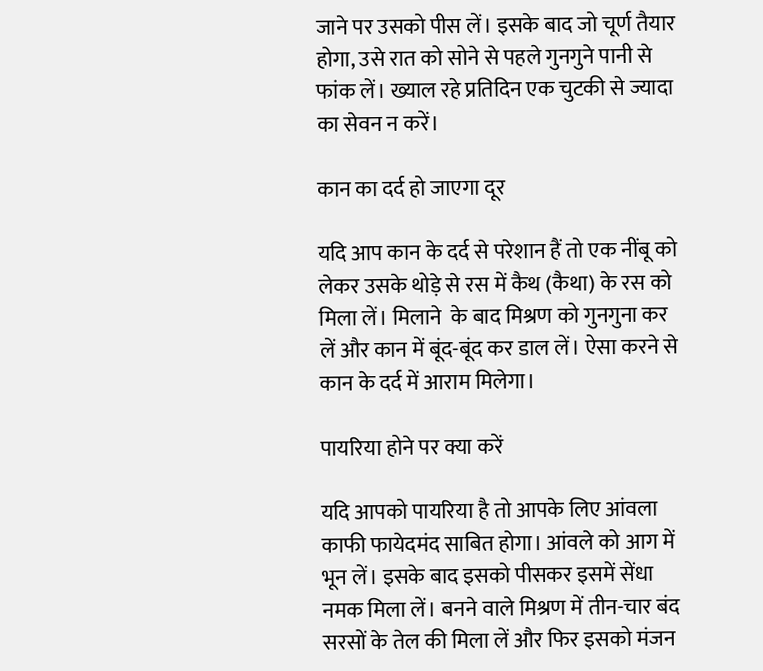जाने पर उसको पीस लें। इसके बाद जो चूर्ण तैयार होगा, उसे रात को सोने से पहले गुनगुने पानी से फांक लें। ख्याल रहे प्रतिदिन एक चुटकी से ज्यादा का सेवन न करें।

कान का दर्द हो जाएगा दूर

यदि आप कान के दर्द से परेशान हैं तो एक नींबू को लेकर उसके थोड़े से रस में कैथ (कैथा) के रस को मिला लें। मिलाने  के बाद मिश्रण को गुनगुना कर लें और कान में बूंद-बूंद कर डाल लें। ऐसा करने से कान के दर्द में आराम मिलेगा।

पायरिया होने पर क्या करें

यदि आपको पायरिया है तो आपके लिए आंवला काफी फायेदमंद साबित होगा। आंवले को आग में भून लें। इसके बाद इसको पीसकर इसमें सेंधा नमक मिला लें। बनने वाले मिश्रण में तीन-चार बंद सरसों के तेल की मिला लें और फिर इसको मंजन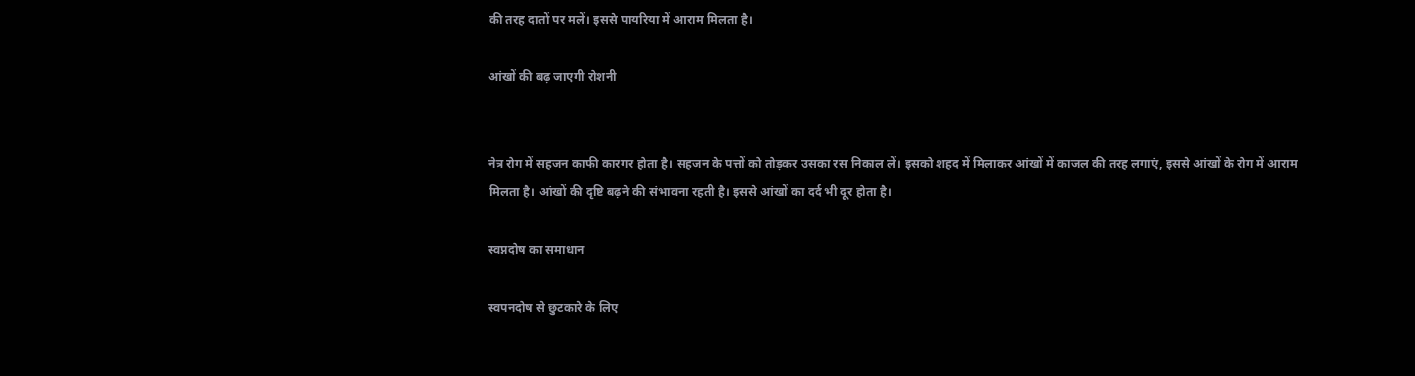की तरह दातों पर मलें। इससे पायरिया में आराम मिलता है।

आंखों की बढ़ जाएगी रोशनी


नेत्र रोग में सहजन काफी कारगर होता है। सहजन के पत्तों को तोड़कर उसका रस निकाल लें। इसको शहद में मिलाकर आंखों में काजल की तरह लगाएं, इससे आंखों के रोग में आराम मिलता है। आंखों की दृष्टि बढ़ने की संभावना रहती है। इससे आंखों का दर्द भी दूर होता है।

स्वप्नदोष का समाधान

स्वपनदोष से छुटकारे के लिए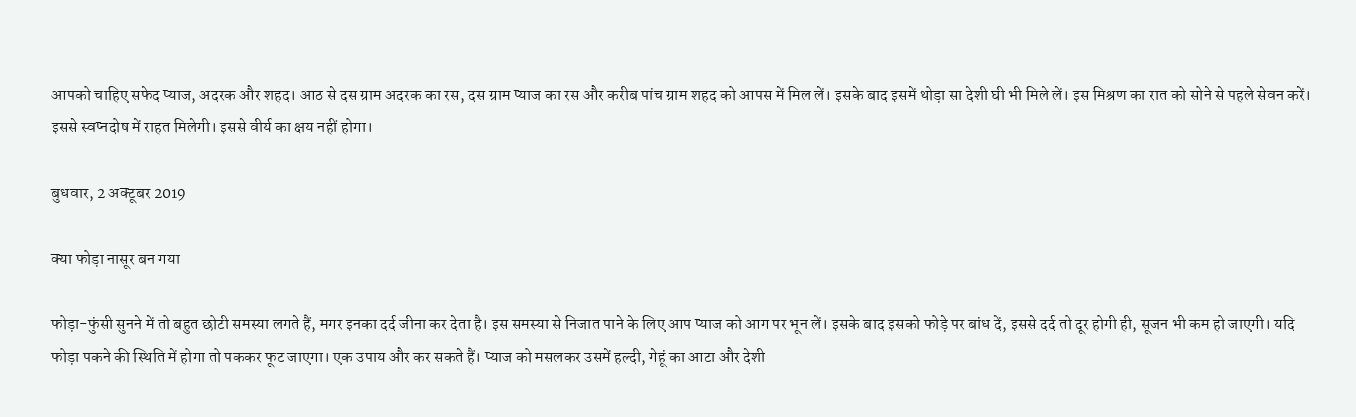आपको चाहिए सफेद प्याज, अदरक और शहद। आठ से दस ग्राम अदरक का रस, दस ग्राम प्याज का रस और करीब पांच ग्राम शहद को आपस में मिल लें। इसके बाद इसमें थोड़ा सा देशी घी भी मिले लें। इस मिश्रण का रात को सोने से पहले सेवन करें। इससे स्वप्नदोष में राहत मिलेगी। इससे वीर्य का क्षय नहीं होगा।

बुधवार, 2 अक्टूबर 2019

क्या फोड़ा नासूर बन गया

फोड़ा-फुंसी सुनने में तो बहुत छोटी समस्या लगते हैं, मगर इनका दर्द जीना कर देता है। इस समस्या से निजात पाने के लिए आप प्याज को आग पर भून लें। इसके बाद इसको फोड़े पर बांध दें, इससे दर्द तो दूर होगी ही, सूजन भी कम हो जाएगी। यदि फोड़ा पकने की स्थिति में होगा तो पककर फूट जाएगा। एक उपाय और कर सकते हैं। प्याज को मसलकर उसमें हल्दी, गेहूं का आटा और देशी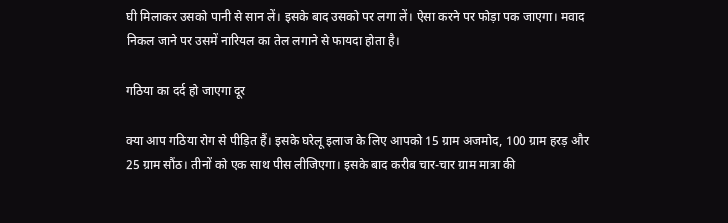घी मिलाकर उसको पानी से सान लें। इसके बाद उसको पर लगा लें। ऐसा करने पर फोड़ा पक जाएगा। मवाद निकल जाने पर उसमें नारियल का तेल लगाने से फायदा होता है।

गठिया का दर्द हो जाएगा दूर

क्या आप गठिया रोग से पीड़ित हैं। इसके घरेलू इलाज के लिए आपको 15 ग्राम अजमोद, 100 ग्राम हरड़ और 25 ग्राम सौंठ। तीनों को एक साथ पीस लीजिएगा। इसके बाद करीब चार-चार ग्राम मात्रा की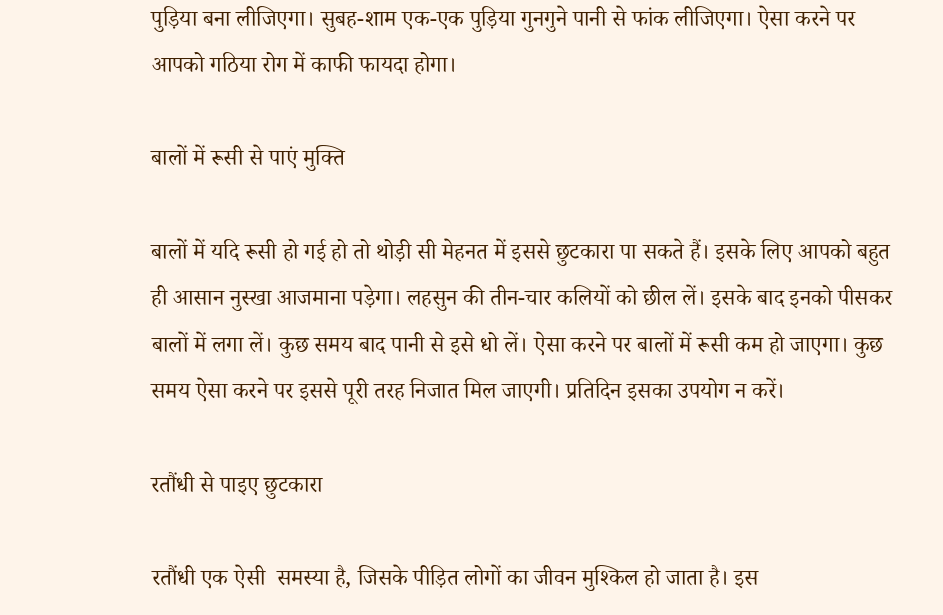पुड़िया बना लीजिएगा। सुबह-शाम एक-एक पुड़िया गुनगुने पानी से फांक लीजिएगा। ऐसा करने पर आपको गठिया रोग में काफी फायदा होगा।

बालों में रूसी से पाएं मुक्ति

बालों में यदि रूसी हो गई हो तो थोड़ी सी मेहनत में इससे छुटकारा पा सकते हैं। इसके लिए आपको बहुत ही आसान नुस्खा आजमाना पड़ेगा। लहसुन की तीन-चार कलियों को छील लें। इसके बाद इनको पीसकर बालों में लगा लें। कुछ समय बाद पानी से इसे धो लें। ऐसा करने पर बालों में रूसी कम हो जाएगा। कुछ समय ऐसा करने पर इससे पूरी तरह निजात मिल जाएगी। प्रतिदिन इसका उपयोग न करें।

रतौंधी से पाइए छुटकारा

रतौंधी एक ऐसी  समस्या है, जिसके पीड़ित लोगों का जीवन मुश्किल हो जाता है। इस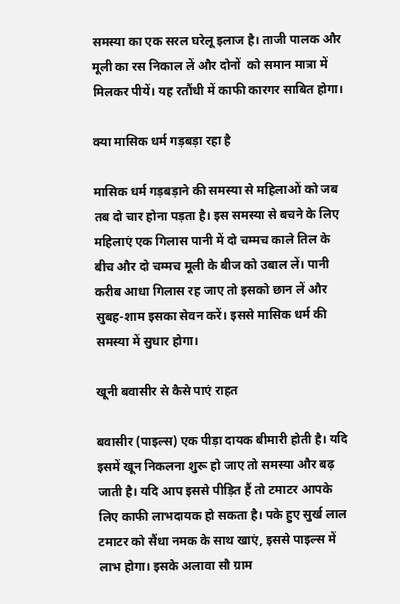समस्या का एक सरल घरेलू इलाज है। ताजी पालक और मूली का रस निकाल लें और दोनों  को समान मात्रा में मिलकर पीयें। यह रतौंधी में काफी कारगर साबित होगा।

क्या मासिक धर्म गड़बड़ा रहा है

मासिक धर्म गड़बड़ाने की समस्या से महिलाओं को जब तब दो चार होना पड़ता है। इस समस्या से बचने के लिए महिलाएं एक गिलास पानी में दो चम्मच काले तिल के बीच और दो चम्मच मूली के बीज को उबाल लें। पानी करीब आधा गिलास रह जाए तो इसको छान लें और सुबह-शाम इसका सेवन करें। इससे मासिक धर्म की समस्या में सुधार होगा।

खूनी बवासीर से कैसे पाएं राहत

बवासीर (पाइल्स) एक पीड़ा दायक बीमारी होती है। यदि इसमें खून निकलना शुरू हो जाए तो समस्या और बढ़ जाती है। यदि आप इससे पीड़ित हैं तो टमाटर आपके लिए काफी लाभदायक हो सकता है। पके हुए सुर्ख लाल टमाटर को सैंधा नमक के साथ खाएं, इससे पाइल्स में लाभ होगा। इसके अलावा सौ ग्राम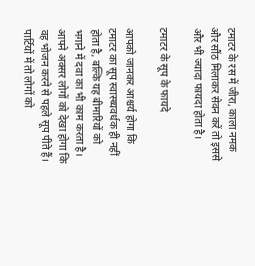टमाटर के रस में जीरा, काला नमक और सौंठ मिलाकर सेवन करें तो इससे और भी ज्यादा फायदा होता है।

टमाटर के सूप के फायदे

आपको जानकर आश्चर्य होगा कि टमाटर का सूप स्वास्थ्यवर्धक ही नहीं होता है, बल्कि यह बीमारियों को भगाने में दवा का भी काम करता है। आपने अक्सर लोगों को देखा होगा कि वह भोजन करने से पहले सूप पीते हैं। पार्टियों में तो लोगों को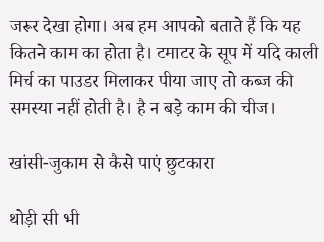जरूर देखा होगा। अब हम आपको बताते हैं कि यह कितने काम का होता है। टमाटर के सूप में यदि काली मिर्च का पाउडर मिलाकर पीया जाए तो कब्ज की समस्या नहीं होती है। है न बड़े काम की चीज।

खांसी-जुकाम से कैसे पाएं छुटकारा

थोड़ी सी भी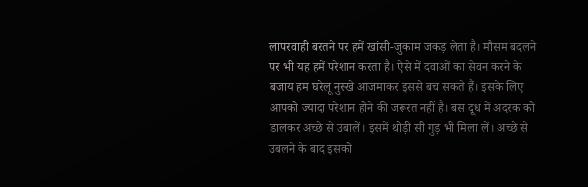लापरवाही बरतने पर हमें खांसी-जुकाम जकड़ लेता है। मौसम बदलने पर भी यह हमें परेशान करता है। ऐसे में दवाओं का सेवन करने के बजाय हम घरेलू नुस्खे आजमाकर इससे बच सकते हैं। इसके लिए आपको ज्यादा परेशान होने की जरूरत नहीं है। बस दूध में अदरक को डालकर अच्छे से उबालें। इसमें थोड़ी सी गुड़ भी मिला लें। अच्छे से उबलने के बाद इसको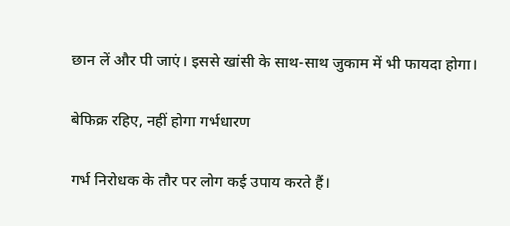छान लें और पी जाएं। इससे खांसी के साथ-साथ जुकाम में भी फायदा होगा।

बेफिक्र रहिए, नहीं होगा गर्भधारण

गर्भ निरोधक के तौर पर लोग कई उपाय करते हैं।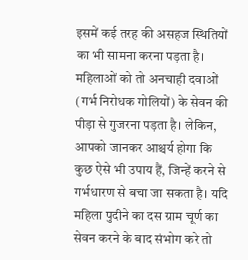इसमें कई तरह की असहज स्थितियों का भी सामना करना पड़ता है। महिलाओं को तो अनचाही दवाओं (गर्भ निरोधक गोलियों) के सेवन की पीड़ा से गुजरना पड़ता है। लेकिन, आपको जानकर आश्चर्य होगा कि कुछ ऐसे भी उपाय हैं, जिन्हें करने से गर्भधारण से बचा जा सकता है। यदि महिला पुदीने का दस ग्राम चूर्ण का सेवन करने के बाद संभोग करे तो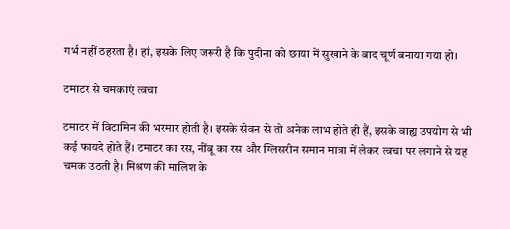गर्भ नहीं ठहरता है। हां, इसके लिए जरूरी है कि पुदीना को छाया में सुखाने के बाद चूर्ण बनाया गया हो।

टमाटर से चमकाएं त्वचा

टमाटर में विटामिन की भरमार होती है। इसके सेवन से तो अनेक लाभ होते ही हैं, इसके वाह्य उपयोग से भी कई फायदे होते हैं। टमाटर का रस, नींबू का रस और ग्लिसरीन समान मात्रा में लेकर त्वचा पर लगाने से यह चमक उठती है। मिश्रण की मालिश के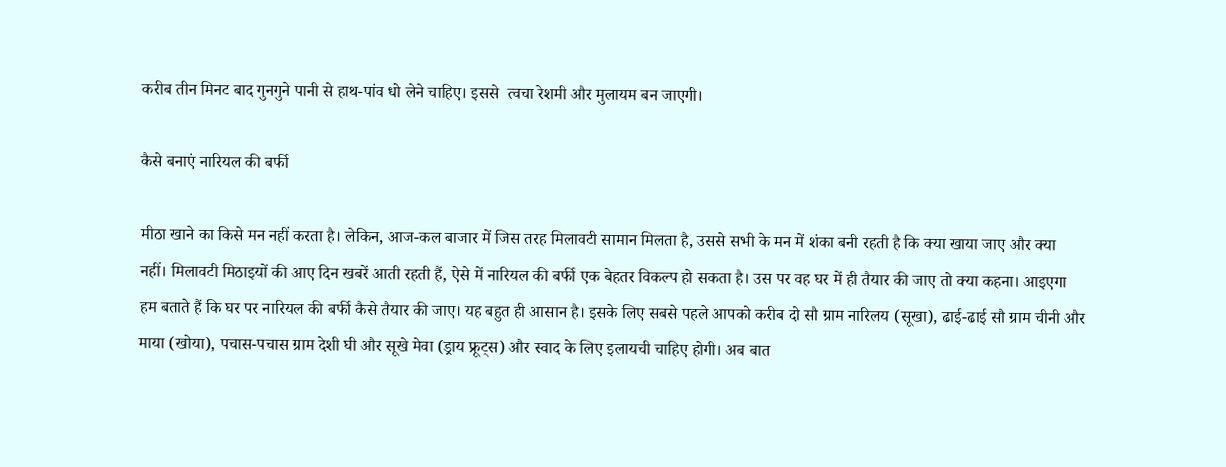करीब तीन मिनट बाद गुनगुने पानी से हाथ-पांव धो लेने चाहिए। इससे  त्वचा रेशमी और मुलायम बन जाएगी।

कैसे बनाएं नारियल की बर्फी

मीठा खाने का किसे मन नहीं करता है। लेकिन, आज-कल बाजार में जिस तरह मिलावटी सामान मिलता है, उससे सभी के मन में शंका बनी रहती है कि क्या खाया जाए और क्या नहीं। मिलावटी मिठाइयों की आए दिन खबरें आती रहती हैं, ऐसे में नारियल की बर्फी एक बेहतर विकल्प हो सकता है। उस पर वह घर में ही तैयार की जाए तो क्या कहना। आइएगा हम बताते हैं कि घर पर नारियल की बर्फी कैसे तैयार की जाए। यह बहुत ही आसान है। इसके लिए सबसे पहले आपको करीब दो सौ ग्राम नारिलय (सूखा), ढाई-ढाई सौ ग्राम चीनी और माया (खोया), पचास-पचास ग्राम देशी घी और सूखे मेवा (ड्राय फ्रूट्स) और स्वाद के लिए इलायची चाहिए होगी। अब बात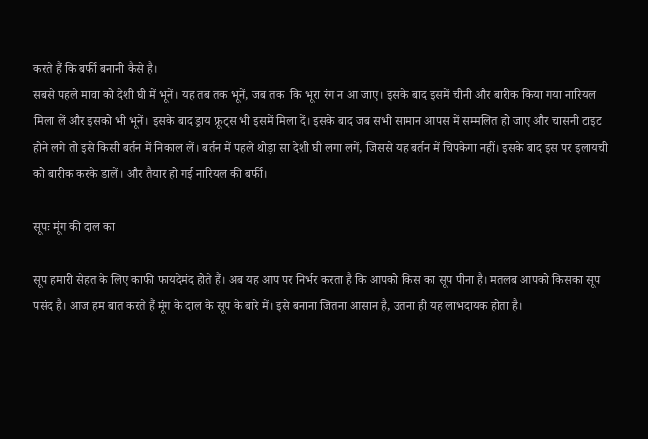करते हैं कि बर्फी बनानी कैसे है।
सबसे पहले मावा को देशी घी में भूनें। यह तब तक भूनें, जब तक  कि भूरा रंग न आ जाए। इसके बाद इसमें चीनी और बारीक किया गया नारियल मिला लें और इसको भी भूनें। इसके बाद ड्राय फ्रूट्स भी इसमें मिला दें। इसके बाद जब सभी सामान आपस में सम्मलित हो जाए और चासनी टाइट होने लगे तो इसे किसी बर्तन में निकाल लें। बर्तन में पहले थोड़ा सा देशी घी लगा लगें, जिससे यह बर्तन में चिपकेगा नहीं। इसके बाद इस पर इलायची को बारीक करके डालें। और तैयार हो गई नारियल की बर्फी।

सूपः मूंग की दाल का

सूप हमारी सेहत के लिए काफी फायदेमंद होते हैं। अब यह आप पर निर्भर करता है कि आपको किस का सूप पीना है। मतलब आपको किसका सूप पसंद है। आज हम बात करते हैं मूंग के दाल के सूप के बारे में। इसे बनाना जितना आसान है, उतना ही यह लाभदायक होता है।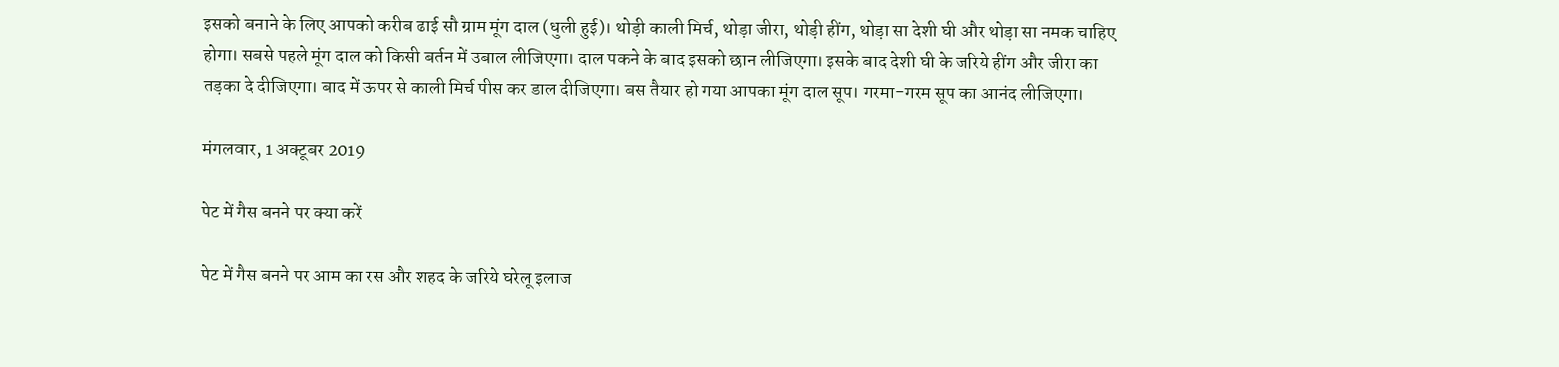इसको बनाने के लिए आपको करीब ढाई सौ ग्राम मूंग दाल (धुली हुई)। थोड़ी काली मिर्च, थोड़ा जीरा, थोड़ी हींग, थोड़ा सा देशी घी और थोड़ा सा नमक चाहिए होगा। सबसे पहले मूंग दाल को किसी बर्तन में उबाल लीजिएगा। दाल पकने के बाद इसको छान लीजिएगा। इसके बाद देशी घी के जरिये हींग और जीरा का तड़का दे दीजिएगा। बाद में ऊपर से काली मिर्च पीस कर डाल दीजिएगा। बस तैयार हो गया आपका मूंग दाल सूप। गरमा-गरम सूप का आनंद लीजिएगा।

मंगलवार, 1 अक्टूबर 2019

पेट में गैस बनने पर क्या करें

पेट में गैस बनने पर आम का रस और शहद के जरिये घरेलू इलाज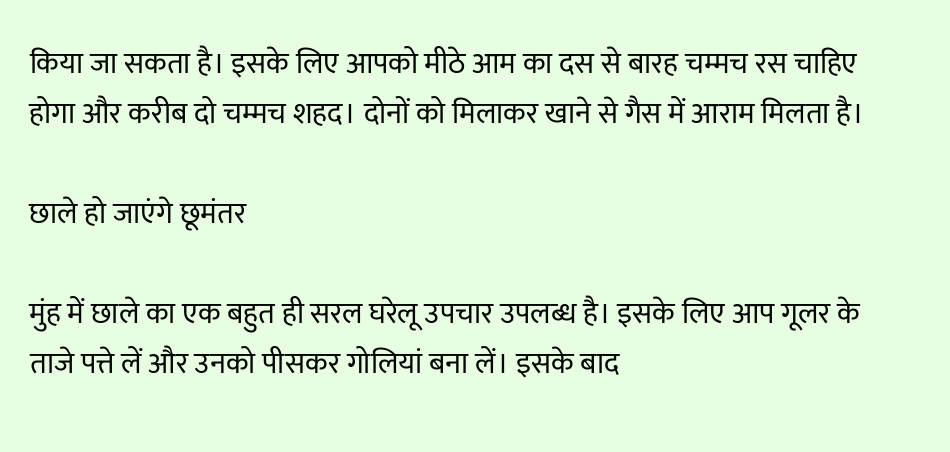किया जा सकता है। इसके लिए आपको मीठे आम का दस से बारह चम्मच रस चाहिए होगा और करीब दो चम्मच शहद। दोनों को मिलाकर खाने से गैस में आराम मिलता है।

छाले हो जाएंगे छूमंतर

मुंह में छाले का एक बहुत ही सरल घरेलू उपचार उपलब्ध है। इसके लिए आप गूलर के ताजे पत्ते लें और उनको पीसकर गोलियां बना लें। इसके बाद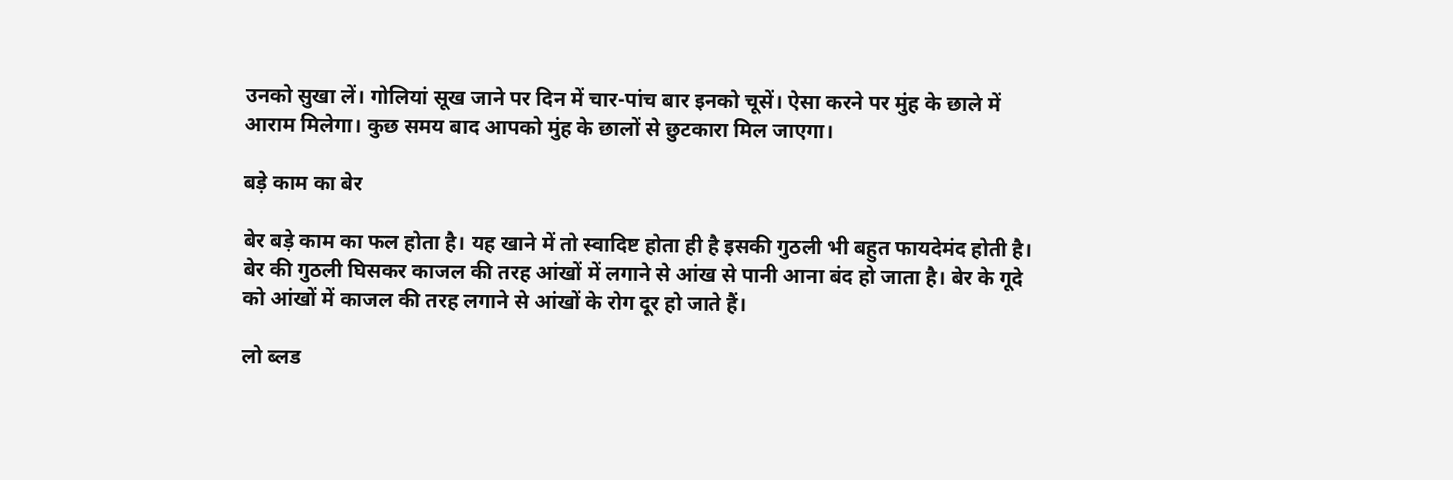उनको सुखा लें। गोलियां सूख जाने पर दिन में चार-पांच बार इनको चूसें। ऐसा करने पर मुंह के छाले में आराम मिलेगा। कुछ समय बाद आपको मुंह के छालों से छुटकारा मिल जाएगा।

बड़े काम का बेर

बेर बड़े काम का फल होता है। यह खाने में तो स्वादिष्ट होता ही है इसकी गुठली भी बहुत फायदेमंद होती है। बेर की गुठली घिसकर काजल की तरह आंखों में लगाने से आंख से पानी आना बंद हो जाता है। बेर के गूदे को आंखों में काजल की तरह लगाने से आंखों के रोग दूर हो जाते हैं।

लो ब्लड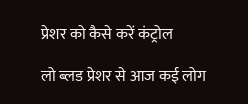प्रेशर को कैसे करें कंट्रोल

लो ब्लड प्रेशर से आज कई लोग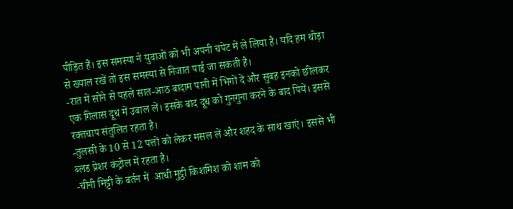पीड़ित हैं। इस समस्या ने युवाओं को भी अपनी चपेट में ले लिया है। यदि हम थोड़ा से ख्याल रखें तो इस समस्या से निजात पाई जा सकती है।
-रात में सोने से पहले सात-आठ बादाम पानी में भिगों दें और सुबह इनको छीलकर एक गिलास दूध में उबाल लें। इसके बाद दूध को गुनगुना करने के बाद पियें। इससे रक्तचाप संतुलित रहता है।
-तुलसी के 10 से 12 पत्तों को लेकर मसल लें और शहद के साथ खाएं। इससे भी ब्लड प्रेशर कंट्रोल में रहता है।
-चीनी मिट्टी के बर्तन में  आधी मुट्ठी किशमिश को शाम को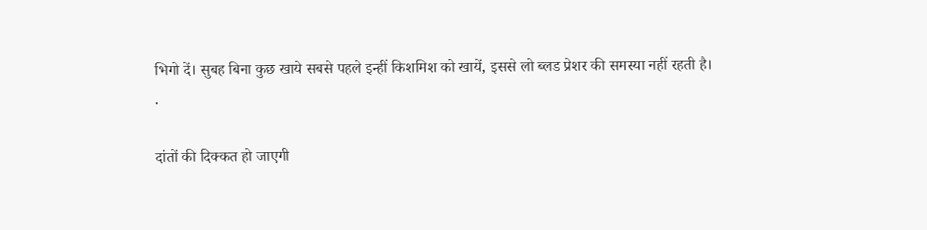भिगो दें। सुबह बिना कुछ खाये सबसे पहले इन्हीं किशमिश को खायें, इससे लो ब्लड प्रेशर की समस्या नहीं रहती है।
.

दांतों की दिक्कत हो जाएगी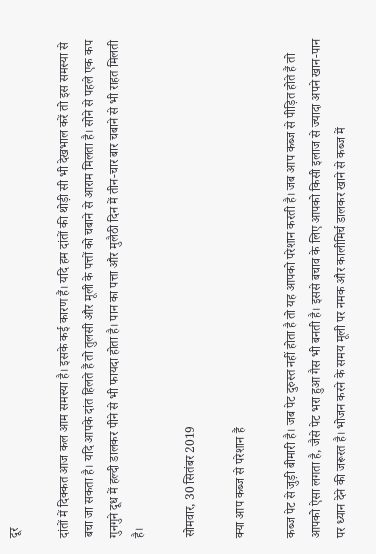दूर

दांतों में दिक्कत आज कल आम समस्या है। इसके कई कारण हैं। यदि हम दांतों की थोड़ी सी भी देखभाल करें तो इस समस्या से बचा जा सकता है। यदि आपके दांत हिलते हैं तो तुलसी और मूली के पत्तों को चबाने से आराम मिलता है। सोने से पहले एक कप गुनगुने दूध में हल्दी डालकर पीने से भी फायदा होता है। पान का पत्ता और मुलैठी दिन में तीन-चार बार चबाने से भी राहत मिलती है।

सोमवार, 30 सितंबर 2019

क्या आप कब्ज से परेशान हैं

कब्ज पेट से जुड़ी बीमारी है। जब पेट दुरुस्त नहीं होता है तो यह आपको परेशान करती है। जब आप कब्ज से पीड़ित होते हैं तो आपको ऐसा लगता है, जैसे पेट भरा हुआ गैस भी बनती है। इससे बचाव के लिए आपको किसी इलाज से ज्यादा अपने खान-पान पर ध्यान देने की जरूरत है। भोजन करने के समय मूली पर नमक और कालीमिर्च डालकर खाने से कब्ज में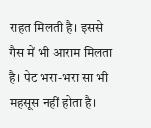राहत मिलती है। इससे गैस में भी आराम मिलता है। पेट भरा-भरा सा भी महसूस नहीं होता है।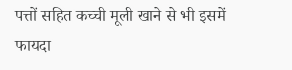पत्तों सहित कच्ची मूली खाने से भी इसमें फायदा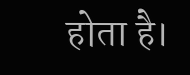होता है।